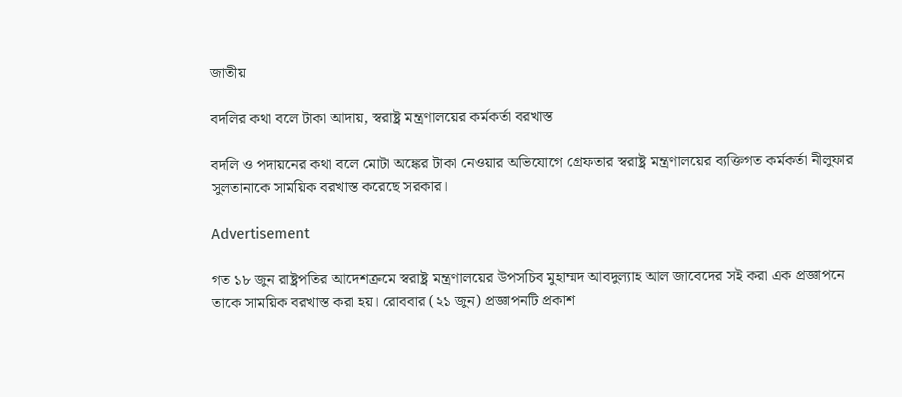জাতীয়

বদলির কথা বলে টাকা আদায়, স্বরাষ্ট্র মন্ত্রণালয়ের কর্মকর্তা বরখাস্ত

বদলি ও পদায়নের কথা বলে মোটা অঙ্কের টাকা নেওয়ার অভিযোগে গ্রেফতার স্বরাষ্ট্র মন্ত্রণালয়ের ব্যক্তিগত কর্মকর্তা নীলুফার সুলতানাকে সাময়িক বরখাস্ত করেছে সরকার।

Advertisement

গত ১৮ জুন রাষ্ট্রপতির আদেশক্রমে স্বরাষ্ট্র মন্ত্রণালয়ের উপসচিব মুহাম্মদ আবদুল্যাহ আল জাবেদের সই করা এক প্রজ্ঞাপনে তাকে সাময়িক বরখাস্ত করা হয়। রোববার (২১ জুন) প্রজ্ঞাপনটি প্রকাশ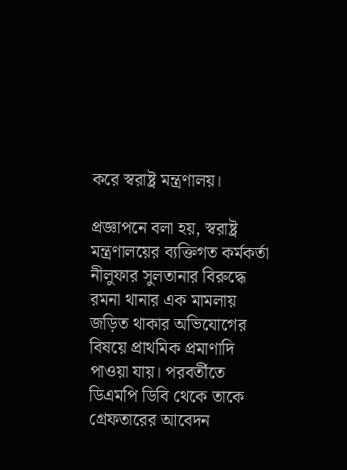করে স্বরাষ্ট্র মন্ত্রণালয়।

প্রজ্ঞাপনে বলা হয়, স্বরাষ্ট্র মন্ত্রণালয়ের ব্যক্তিগত কর্মকর্তা নীলুফার সুলতানার বিরুদ্ধে রমনা থানার এক মামলায় জড়িত থাকার অভিযোগের বিষয়ে প্রাথমিক প্রমাণাদি পাওয়া যায়। পরবর্তীতে ডিএমপি ডিবি থেকে তাকে গ্রেফতারের আবেদন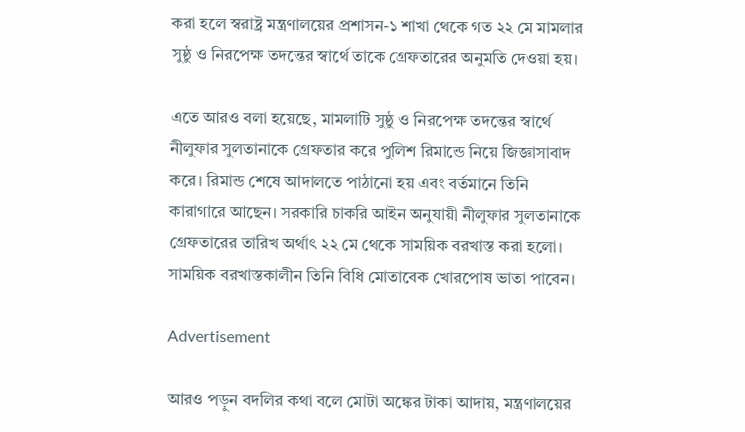করা হলে স্বরাষ্ট্র মন্ত্রণালয়ের প্রশাসন-১ শাখা থেকে গত ২২ মে মামলার সুষ্ঠু ও নিরপেক্ষ তদন্তের স্বার্থে তাকে গ্রেফতারের অনুমতি দেওয়া হয়।

এতে আরও বলা হয়েছে, মামলাটি সুষ্ঠু ও নিরপেক্ষ তদন্তের স্বার্থে নীলুফার সুলতানাকে গ্রেফতার করে পুলিশ রিমান্ডে নিয়ে জিজ্ঞাসাবাদ করে। রিমান্ড শেষে আদালতে পাঠানো হয় এবং বর্তমানে তিনি কারাগারে আছেন। সরকারি চাকরি আইন অনুযায়ী নীলুফার সুলতানাকে গ্রেফতারের তারিখ অর্থাৎ ২২ মে থেকে সাময়িক বরখাস্ত করা হলো। সাময়িক বরখাস্তকালীন তিনি বিধি মোতাবেক খোরপোষ ভাতা পাবেন।

Advertisement

আরও পড়ুন বদলির কথা বলে মোটা অঙ্কের টাকা আদায়, মন্ত্রণালয়ের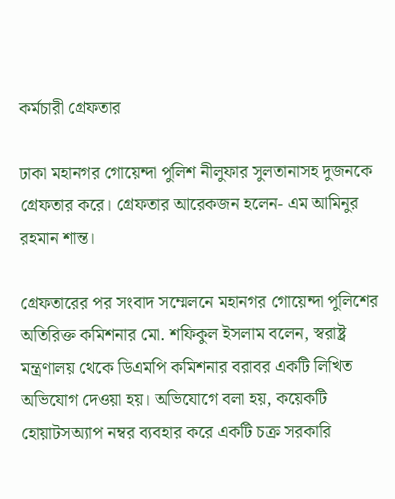কর্মচারী গ্রেফতার

ঢাকা মহানগর গোয়েন্দা পুলিশ নীলুফার সুলতানাসহ দুজনকে গ্রেফতার করে। গ্রেফতার আরেকজন হলেন- এম আমিনুর রহমান শান্ত।

গ্রেফতারের পর সংবাদ সম্মেলনে মহানগর গোয়েন্দা পুলিশের অতিরিক্ত কমিশনার মো. শফিকুল ইসলাম বলেন, স্বরাষ্ট্র মন্ত্রণালয় থেকে ডিএমপি কমিশনার বরাবর একটি লিখিত অভিযোগ দেওয়া হয়। অভিযোগে বলা হয়, কয়েকটি হোয়াটসঅ্যাপ নম্বর ব্যবহার করে একটি চক্র সরকারি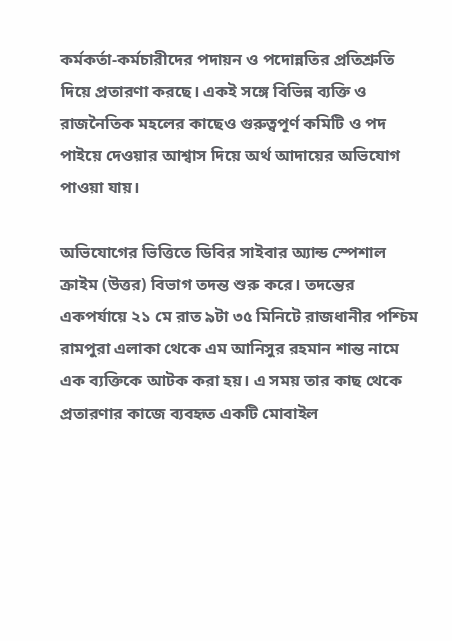কর্মকর্তা-কর্মচারীদের পদায়ন ও পদোন্নতির প্রতিশ্রুতি দিয়ে প্রতারণা করছে। একই সঙ্গে বিভিন্ন ব্যক্তি ও রাজনৈতিক মহলের কাছেও গুরুত্বপূর্ণ কমিটি ও পদ পাইয়ে দেওয়ার আশ্বাস দিয়ে অর্থ আদায়ের অভিযোগ পাওয়া যায়।

অভিযোগের ভিত্তিতে ডিবির সাইবার অ্যান্ড স্পেশাল ক্রাইম (উত্তর) বিভাগ তদন্ত শুরু করে। তদন্তের একপর্যায়ে ২১ মে রাত ৯টা ৩৫ মিনিটে রাজধানীর পশ্চিম রামপুরা এলাকা থেকে এম আনিসুর রহমান শান্ত নামে এক ব্যক্তিকে আটক করা হয়। এ সময় তার কাছ থেকে প্রতারণার কাজে ব্যবহৃত একটি মোবাইল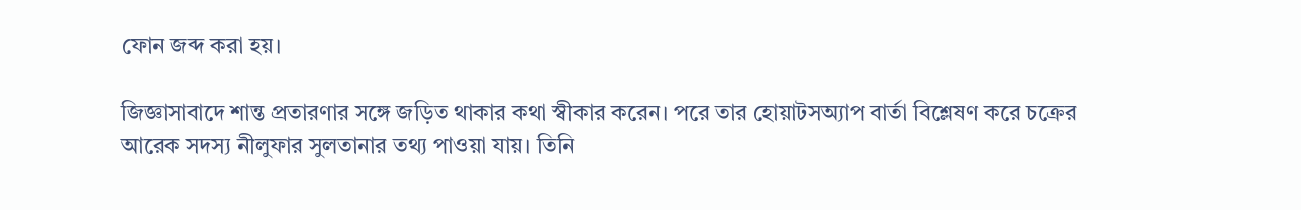ফোন জব্দ করা হয়।

জিজ্ঞাসাবাদে শান্ত প্রতারণার সঙ্গে জড়িত থাকার কথা স্বীকার করেন। পরে তার হোয়াটসঅ্যাপ বার্তা বিশ্লেষণ করে চক্রের আরেক সদস্য নীলুফার সুলতানার তথ্য পাওয়া যায়। তিনি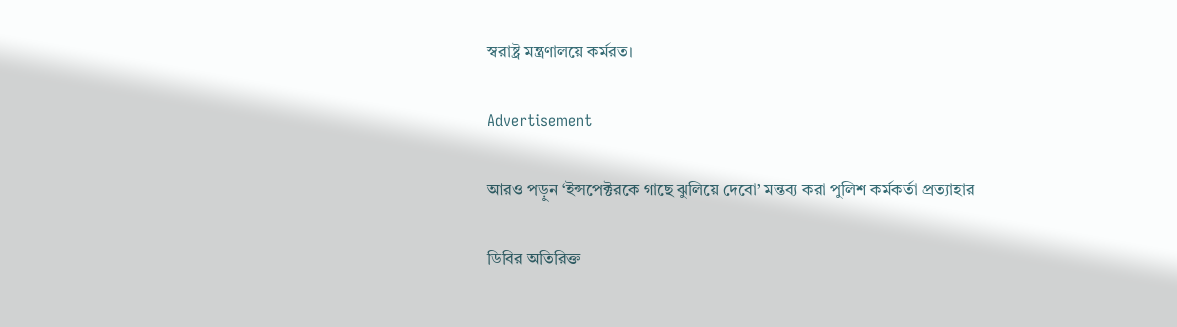স্বরাষ্ট্র মন্ত্রণালয়ে কর্মরত।

Advertisement

আরও পড়ুন ‘ইন্সপেক্টরকে গাছে ঝুলিয়ে দেবো’ মন্তব্য করা পুলিশ কর্মকর্তা প্রত্যাহার

ডিবির অতিরিক্ত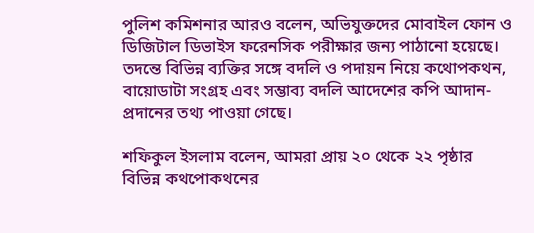পুলিশ কমিশনার আরও বলেন, অভিযুক্তদের মোবাইল ফোন ও ডিজিটাল ডিভাইস ফরেনসিক পরীক্ষার জন্য পাঠানো হয়েছে। তদন্তে বিভিন্ন ব্যক্তির সঙ্গে বদলি ও পদায়ন নিয়ে কথোপকথন, বায়োডাটা সংগ্রহ এবং সম্ভাব্য বদলি আদেশের কপি আদান-প্রদানের তথ্য পাওয়া গেছে।

শফিকুল ইসলাম বলেন, আমরা প্রায় ২০ থেকে ২২ পৃষ্ঠার বিভিন্ন কথপোকথনের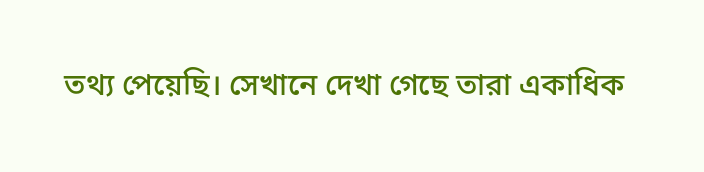তথ্য পেয়েছি। সেখানে দেখা গেছে তারা একাধিক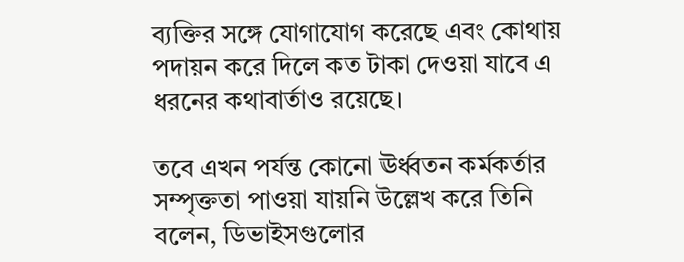ব্যক্তির সঙ্গে যোগাযোগ করেছে এবং কোথায় পদায়ন করে দিলে কত টাকা দেওয়া যাবে এ ধরনের কথাবার্তাও রয়েছে।

তবে এখন পর্যন্ত কোনো ঊর্ধ্বতন কর্মকর্তার সম্পৃক্ততা পাওয়া যায়নি উল্লেখ করে তিনি বলেন, ডিভাইসগুলোর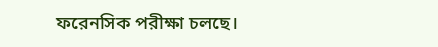ফরেনসিক পরীক্ষা চলছে।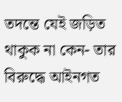তদন্তে যেই জড়িত থাকুক না কেন- তার বিরুদ্ধে আইনগত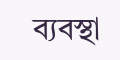ব্যবস্থা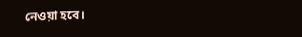নেওয়া হবে।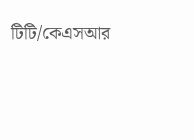টিটি/কেএসআর